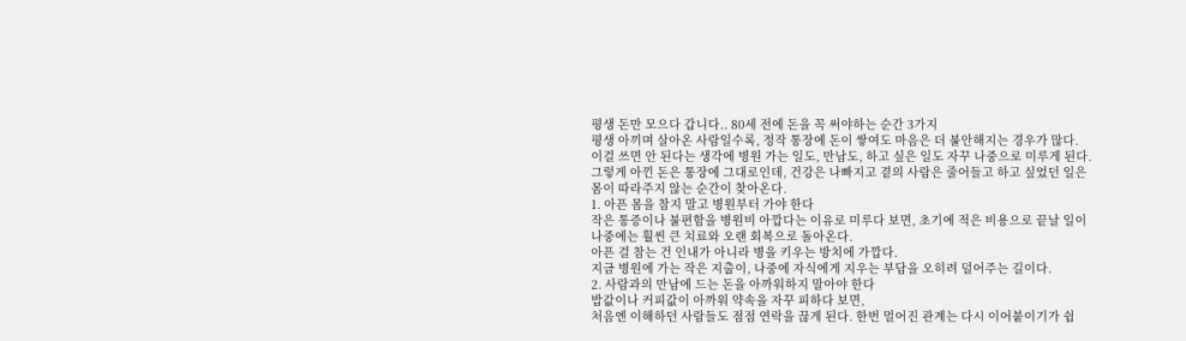평생 돈만 모으다 갑니다.. 80세 전에 돈을 꼭 써야하는 순간 3가지
평생 아끼며 살아온 사람일수록, 정작 통장에 돈이 쌓여도 마음은 더 불안해지는 경우가 많다.
이걸 쓰면 안 된다는 생각에 병원 가는 일도, 만남도, 하고 싶은 일도 자꾸 나중으로 미루게 된다.
그렇게 아낀 돈은 통장에 그대로인데, 건강은 나빠지고 곁의 사람은 줄어들고 하고 싶었던 일은
몸이 따라주지 않는 순간이 찾아온다.
1. 아픈 몸을 참지 말고 병원부터 가야 한다
작은 통증이나 불편함을 병원비 아깝다는 이유로 미루다 보면, 초기에 적은 비용으로 끝날 일이
나중에는 훨씬 큰 치료와 오랜 회복으로 돌아온다.
아픈 걸 참는 건 인내가 아니라 병을 키우는 방치에 가깝다.
지금 병원에 가는 작은 지출이, 나중에 자식에게 지우는 부담을 오히려 덜어주는 길이다.
2. 사람과의 만남에 드는 돈을 아까워하지 말아야 한다
밥값이나 커피값이 아까워 약속을 자꾸 피하다 보면,
처음엔 이해하던 사람들도 점점 연락을 끊게 된다. 한번 멀어진 관계는 다시 이어붙이기가 쉽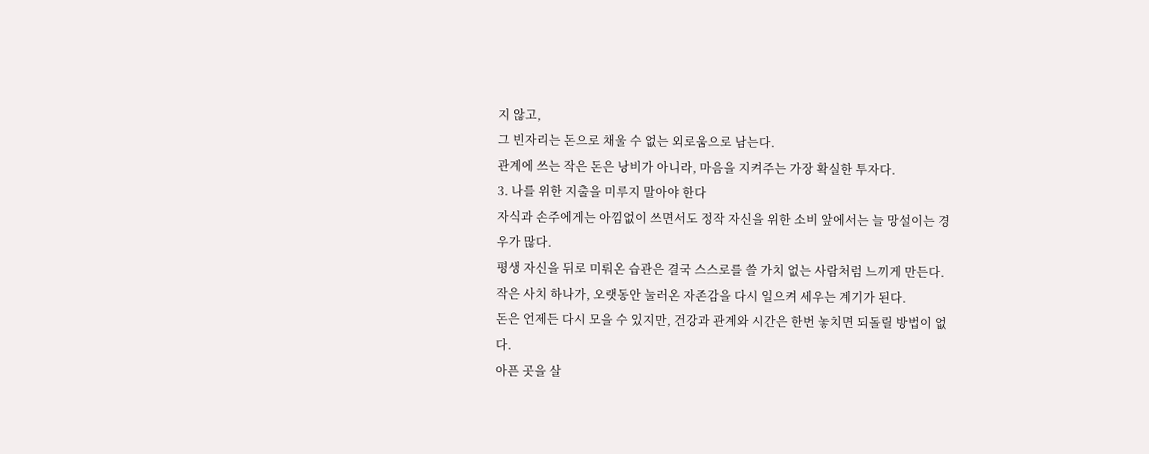지 않고,
그 빈자리는 돈으로 채울 수 없는 외로움으로 남는다.
관계에 쓰는 작은 돈은 낭비가 아니라, 마음을 지켜주는 가장 확실한 투자다.
3. 나를 위한 지출을 미루지 말아야 한다
자식과 손주에게는 아낌없이 쓰면서도 정작 자신을 위한 소비 앞에서는 늘 망설이는 경우가 많다.
평생 자신을 뒤로 미뤄온 습관은 결국 스스로를 쓸 가치 없는 사람처럼 느끼게 만든다.
작은 사치 하나가, 오랫동안 눌러온 자존감을 다시 일으켜 세우는 계기가 된다.
돈은 언제든 다시 모을 수 있지만, 건강과 관계와 시간은 한번 놓치면 되돌릴 방법이 없다.
아픈 곳을 살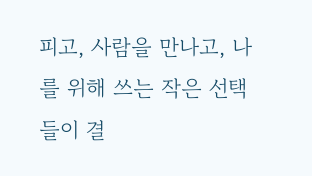피고, 사람을 만나고, 나를 위해 쓰는 작은 선택들이 결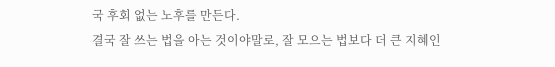국 후회 없는 노후를 만든다.
결국 잘 쓰는 법을 아는 것이야말로, 잘 모으는 법보다 더 큰 지혜인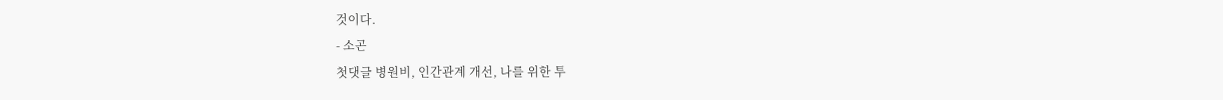것이다.
- 소곤
첫댓글 병원비, 인간관계 개선, 나를 위한 투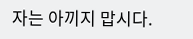자는 아끼지 맙시다.